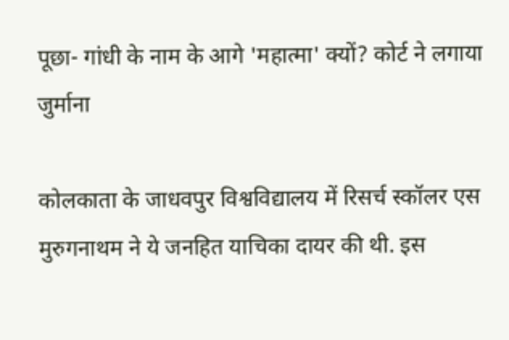पूछा- गांधी के नाम के आगे 'महात्मा' क्यों? कोर्ट ने लगाया जुर्माना

कोलकाता के जाधवपुर विश्वविद्यालय में रिसर्च स्कॉलर एस मुरुगनाथम ने ये जनहित याचिका दायर की थी. इस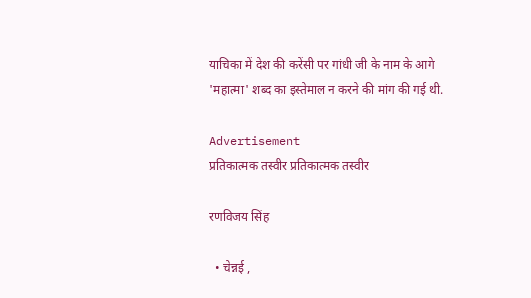याचिका में देश की करेंसी पर गांधी जी के नाम के आगे 'महात्मा' शब्द का इस्तेमाल न करने की मांग की गई थी.

Advertisement
प्रतिकात्मक तस्वीर प्रतिकात्मक तस्वीर

रणविजय सिंह

  • चेन्नई ,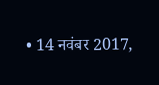• 14 नवंबर 2017,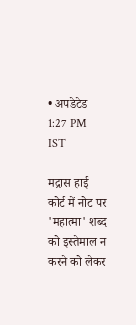• अपडेटेड 1:27 PM IST

मद्रास हाई कोर्ट में नोट पर 'महात्मा' शब्द को इस्तेमाल न करने को लेकर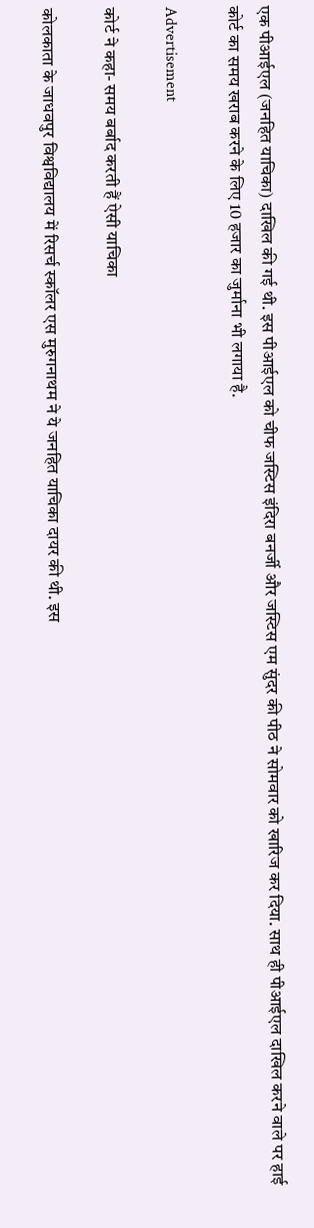एक पीआईएल (जनहित याचिका) दाखिल की गई थी. इस पीआईएल को चीफ जस्टिस इंदिरा बनर्जी और जस्ट‍िस एम सुंदर की पीठ ने सोमवार को खारिज कर दिया. साथ ही पीआईएल दाखिल करने वाले पर हाई कोर्ट का समय खराब करने के लिए 10 हजार का जुर्माना भी लगाया है.

Advertisement

कोर्ट ने कहा- समय बर्बाद करती हैं ऐसी याचिका

कोलकाता के जाधवपुर विश्वविद्यालय में रिसर्च स्कॉलर एस मुरुगनाथम ने ये जनहित याचिका दायर की थी. इस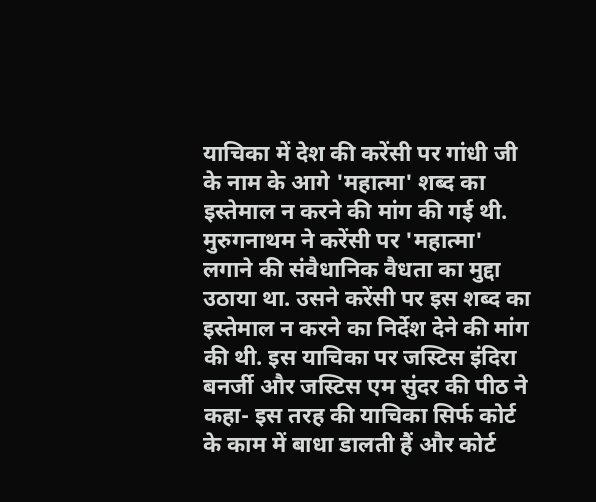याचिका में देश की करेंसी पर गांधी जी के नाम के आगे 'महात्मा' शब्द का इस्तेमाल न करने की मांग की गई थी. मुरुगनाथम ने करेंसी पर 'महात्मा' लगाने की संवैधानिक वैधता का मुद्दा उठाया था. उसने करेंसी पर इस शब्द का इस्तेमाल न करने का निर्देश देने की मांग की थी. इस याचिका पर जस्टिस इंदिरा बनर्जी और जस्ट‍िस एम सुंदर की पीठ ने कहा- इस तरह की याचिका सिर्फ कोर्ट के काम में बाधा डालती हैं और कोर्ट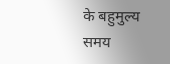के बहुमुल्य समय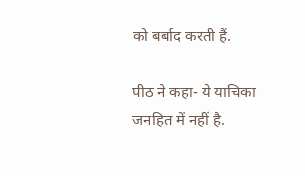को बर्बाद करती हैं.

पीठ ने कहा- ये याचिका जनहित में नहीं है.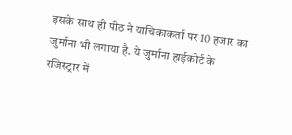इसके साथ ही पीठ ने याचिकाकर्ता पर 10 हजार का जुर्माना भी लगाया है. ये जुर्माना हाईकोर्ट के रजिस्ट्रार में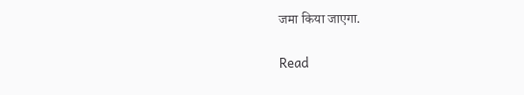जमा किया जाएगा.

Read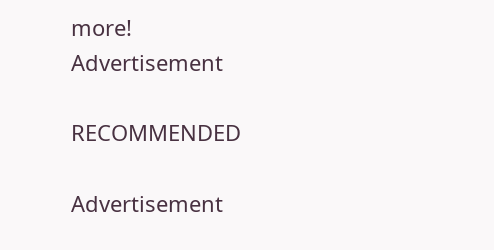more!
Advertisement

RECOMMENDED

Advertisement